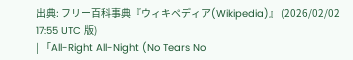出典: フリー百科事典『ウィキペディア(Wikipedia)』 (2026/02/02 17:55 UTC 版)
| 「All-Right All-Night (No Tears No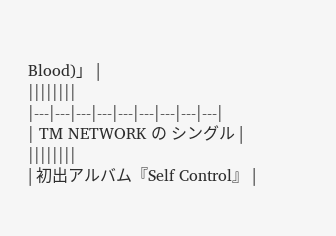Blood)」 |
||||||||
|---|---|---|---|---|---|---|---|---|
| TM NETWORK の シングル | ||||||||
| 初出アルバム『Self Control』 |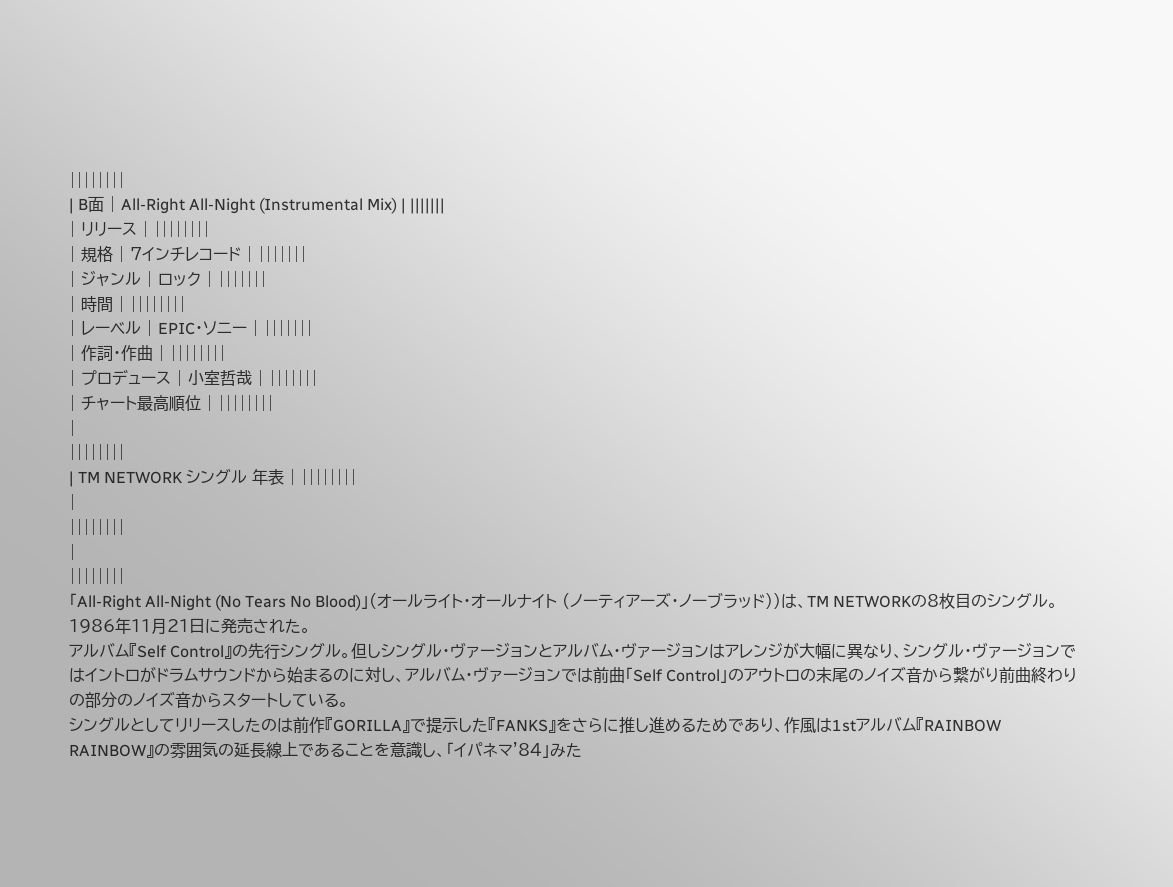||||||||
| B面 | All-Right All-Night (Instrumental Mix) | |||||||
| リリース | ||||||||
| 規格 | 7インチレコード | |||||||
| ジャンル | ロック | |||||||
| 時間 | ||||||||
| レーベル | EPIC・ソニー | |||||||
| 作詞・作曲 | ||||||||
| プロデュース | 小室哲哉 | |||||||
| チャート最高順位 | ||||||||
|
||||||||
| TM NETWORK シングル 年表 | ||||||||
|
||||||||
|
||||||||
「All-Right All-Night (No Tears No Blood)」(オールライト・オールナイト (ノーティアーズ・ノーブラッド))は、TM NETWORKの8枚目のシングル。1986年11月21日に発売された。
アルバム『Self Control』の先行シングル。但しシングル・ヴァージョンとアルバム・ヴァージョンはアレンジが大幅に異なり、シングル・ヴァージョンではイントロがドラムサウンドから始まるのに対し、アルバム・ヴァージョンでは前曲「Self Control」のアウトロの末尾のノイズ音から繋がり前曲終わりの部分のノイズ音からスタートしている。
シングルとしてリリースしたのは前作『GORILLA』で提示した『FANKS』をさらに推し進めるためであり、作風は1stアルバム『RAINBOW RAINBOW』の雰囲気の延長線上であることを意識し、「イパネマ'84」みた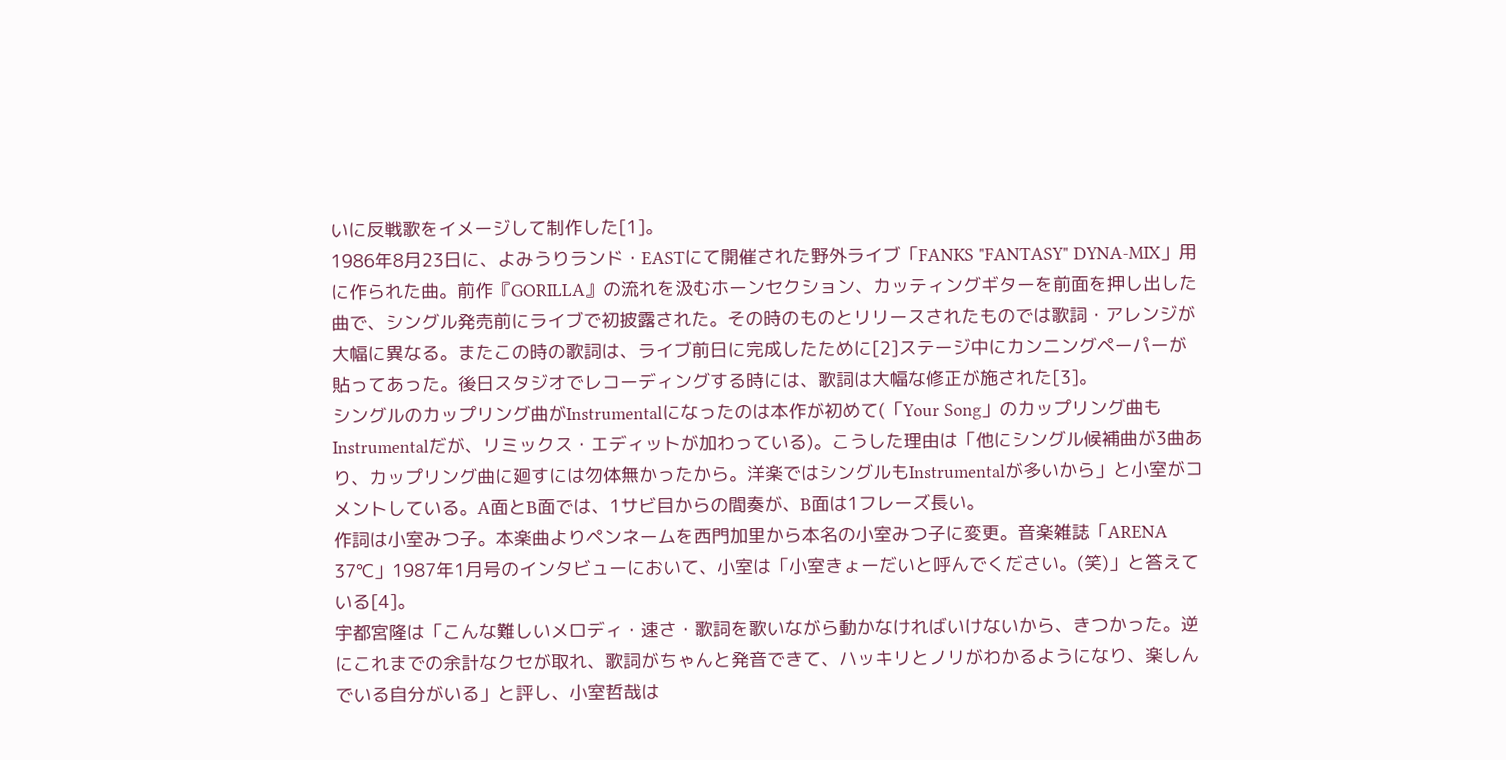いに反戦歌をイメージして制作した[1]。
1986年8月23日に、よみうりランド・EASTにて開催された野外ライブ「FANKS "FANTASY" DYNA-MIX」用に作られた曲。前作『GORILLA』の流れを汲むホーンセクション、カッティングギターを前面を押し出した曲で、シングル発売前にライブで初披露された。その時のものとリリースされたものでは歌詞・アレンジが大幅に異なる。またこの時の歌詞は、ライブ前日に完成したために[2]ステージ中にカンニングペーパーが貼ってあった。後日スタジオでレコーディングする時には、歌詞は大幅な修正が施された[3]。
シングルのカップリング曲がInstrumentalになったのは本作が初めて(「Your Song」のカップリング曲もInstrumentalだが、リミックス・エディットが加わっている)。こうした理由は「他にシングル候補曲が3曲あり、カップリング曲に廻すには勿体無かったから。洋楽ではシングルもInstrumentalが多いから」と小室がコメントしている。A面とB面では、1サビ目からの間奏が、B面は1フレーズ長い。
作詞は小室みつ子。本楽曲よりペンネームを西門加里から本名の小室みつ子に変更。音楽雑誌「ARENA 37℃」1987年1月号のインタビューにおいて、小室は「小室きょーだいと呼んでください。(笑)」と答えている[4]。
宇都宮隆は「こんな難しいメロディ・速さ・歌詞を歌いながら動かなければいけないから、きつかった。逆にこれまでの余計なクセが取れ、歌詞がちゃんと発音できて、ハッキリとノリがわかるようになり、楽しんでいる自分がいる」と評し、小室哲哉は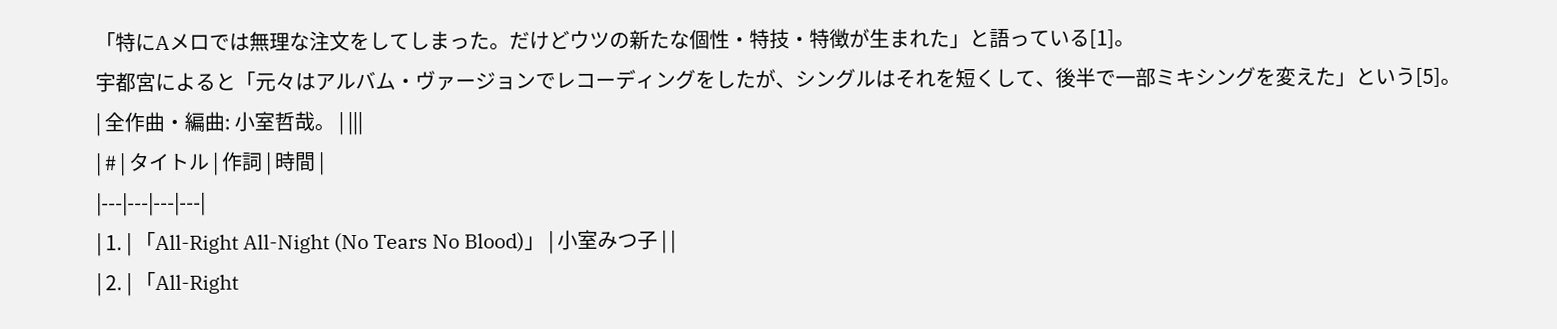「特にAメロでは無理な注文をしてしまった。だけどウツの新たな個性・特技・特徴が生まれた」と語っている[1]。
宇都宮によると「元々はアルバム・ヴァージョンでレコーディングをしたが、シングルはそれを短くして、後半で一部ミキシングを変えた」という[5]。
| 全作曲・編曲: 小室哲哉。 | |||
| # | タイトル | 作詞 | 時間 |
|---|---|---|---|
| 1. | 「All-Right All-Night (No Tears No Blood)」 | 小室みつ子 | |
| 2. | 「All-Right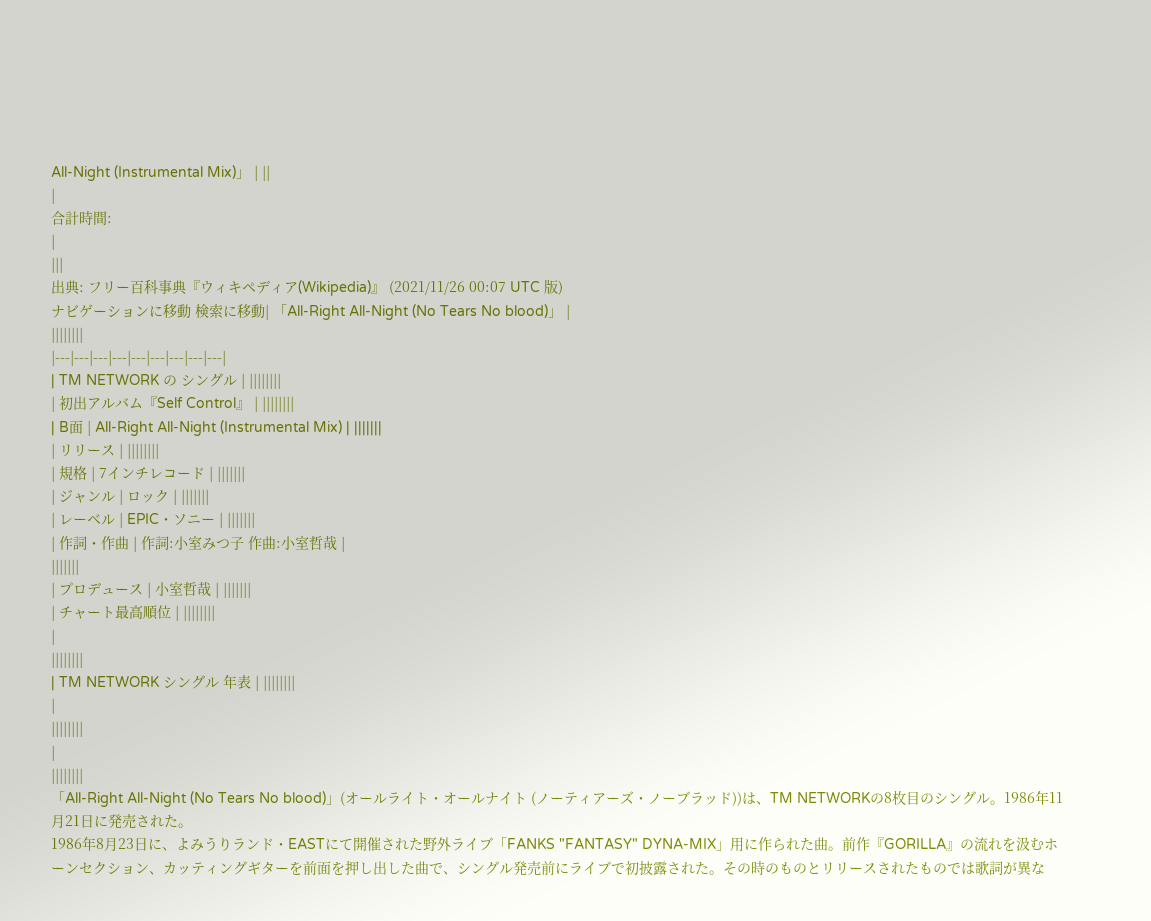All-Night (Instrumental Mix)」 | ||
|
合計時間:
|
|||
出典: フリー百科事典『ウィキペディア(Wikipedia)』 (2021/11/26 00:07 UTC 版)
ナビゲーションに移動 検索に移動| 「All-Right All-Night (No Tears No blood)」 |
||||||||
|---|---|---|---|---|---|---|---|---|
| TM NETWORK の シングル | ||||||||
| 初出アルバム『Self Control』 | ||||||||
| B面 | All-Right All-Night (Instrumental Mix) | |||||||
| リリース | ||||||||
| 規格 | 7インチレコード | |||||||
| ジャンル | ロック | |||||||
| レーベル | EPIC・ソニー | |||||||
| 作詞・作曲 | 作詞:小室みつ子 作曲:小室哲哉 |
|||||||
| プロデュース | 小室哲哉 | |||||||
| チャート最高順位 | ||||||||
|
||||||||
| TM NETWORK シングル 年表 | ||||||||
|
||||||||
|
||||||||
「All-Right All-Night (No Tears No blood)」(オールライト・オールナイト (ノーティアーズ・ノーブラッド))は、TM NETWORKの8枚目のシングル。1986年11月21日に発売された。
1986年8月23日に、よみうりランド・EASTにて開催された野外ライブ「FANKS "FANTASY" DYNA-MIX」用に作られた曲。前作『GORILLA』の流れを汲むホーンセクション、カッティングギターを前面を押し出した曲で、シングル発売前にライブで初披露された。その時のものとリリースされたものでは歌詞が異な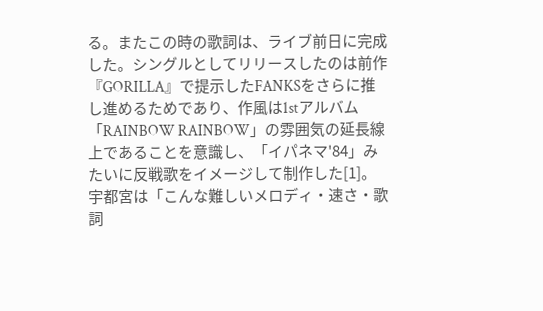る。またこの時の歌詞は、ライブ前日に完成した。シングルとしてリリースしたのは前作『GORILLA』で提示したFANKSをさらに推し進めるためであり、作風は1stアルバム「RAINBOW RAINBOW」の雰囲気の延長線上であることを意識し、「イパネマ'84」みたいに反戦歌をイメージして制作した[1]。
宇都宮は「こんな難しいメロディ・速さ・歌詞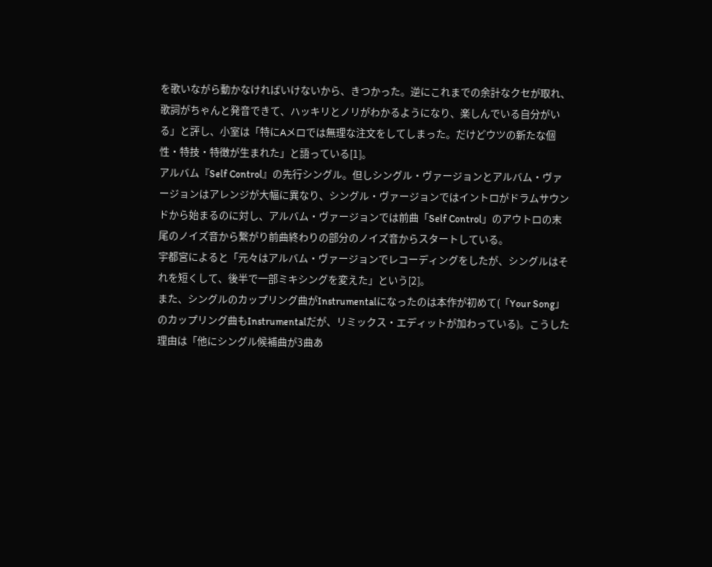を歌いながら動かなければいけないから、きつかった。逆にこれまでの余計なクセが取れ、歌詞がちゃんと発音できて、ハッキリとノリがわかるようになり、楽しんでいる自分がいる」と評し、小室は「特にAメロでは無理な注文をしてしまった。だけどウツの新たな個性・特技・特徴が生まれた」と語っている[1]。
アルバム『Self Control』の先行シングル。但しシングル・ヴァージョンとアルバム・ヴァージョンはアレンジが大幅に異なり、シングル・ヴァージョンではイントロがドラムサウンドから始まるのに対し、アルバム・ヴァージョンでは前曲「Self Control」のアウトロの末尾のノイズ音から繋がり前曲終わりの部分のノイズ音からスタートしている。
宇都宮によると「元々はアルバム・ヴァージョンでレコーディングをしたが、シングルはそれを短くして、後半で一部ミキシングを変えた」という[2]。
また、シングルのカップリング曲がInstrumentalになったのは本作が初めて(「Your Song」のカップリング曲もInstrumentalだが、リミックス・エディットが加わっている)。こうした理由は「他にシングル候補曲が3曲あ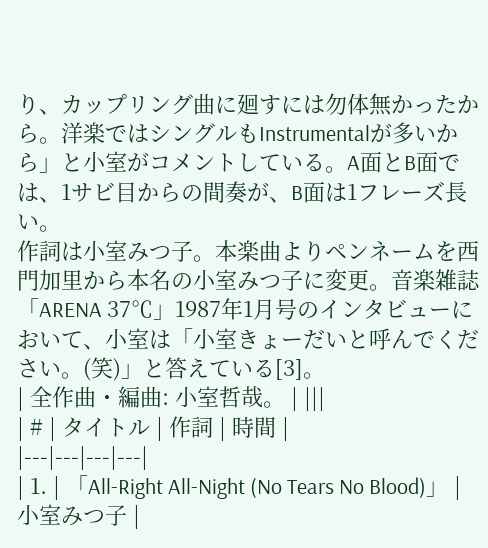り、カップリング曲に廻すには勿体無かったから。洋楽ではシングルもInstrumentalが多いから」と小室がコメントしている。A面とB面では、1サビ目からの間奏が、B面は1フレーズ長い。
作詞は小室みつ子。本楽曲よりペンネームを西門加里から本名の小室みつ子に変更。音楽雑誌「ARENA 37℃」1987年1月号のインタビューにおいて、小室は「小室きょーだいと呼んでください。(笑)」と答えている[3]。
| 全作曲・編曲: 小室哲哉。 | |||
| # | タイトル | 作詞 | 時間 |
|---|---|---|---|
| 1. | 「All-Right All-Night (No Tears No Blood)」 | 小室みつ子 |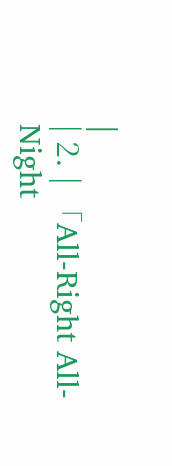|
| 2. | 「All-Right All-Night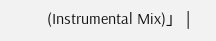(Instrumental Mix)」 |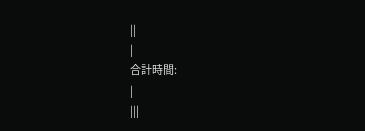||
|
合計時間:
|
|||